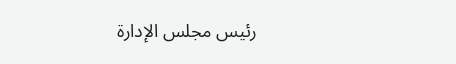رئيس مجلس الإدارة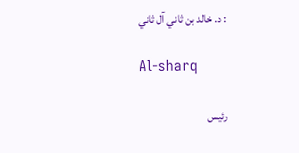: د. خالد بن ثاني آل ثاني

Al-sharq

رئيس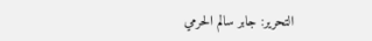التحرير: جابر سالم الحرمي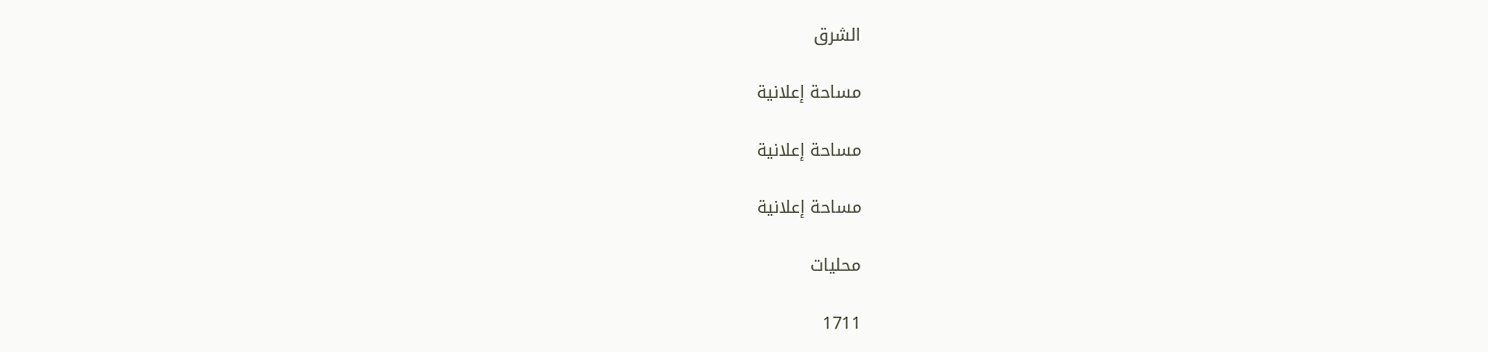الشرق

مساحة إعلانية

مساحة إعلانية

مساحة إعلانية

محليات

1711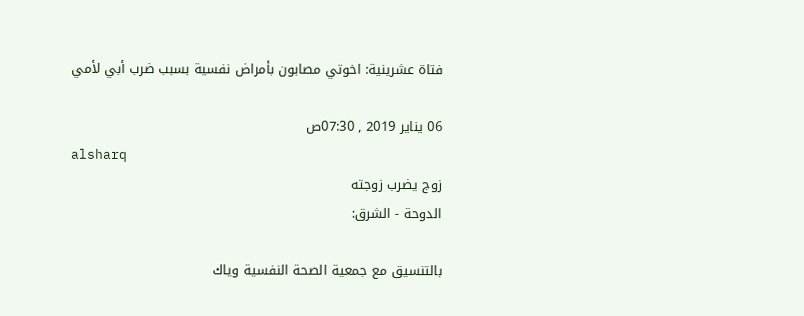فتاة عشرينية: اخوتي مصابون بأمراض نفسية بسبب ضرب أبي لأمي

06 يناير 2019 , 07:30ص
alsharq
زوج يضرب زوجته
الدوحة - الشرق:

بالتنسيق مع جمعية الصحة النفسية وياك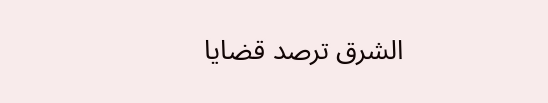الشرق ترصد قضايا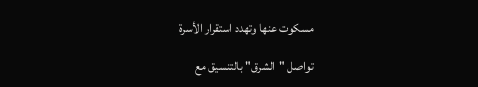مسكوت عنها وتهدد استقرار الأسرة

تواصل "الشرق" بالتنسيق مع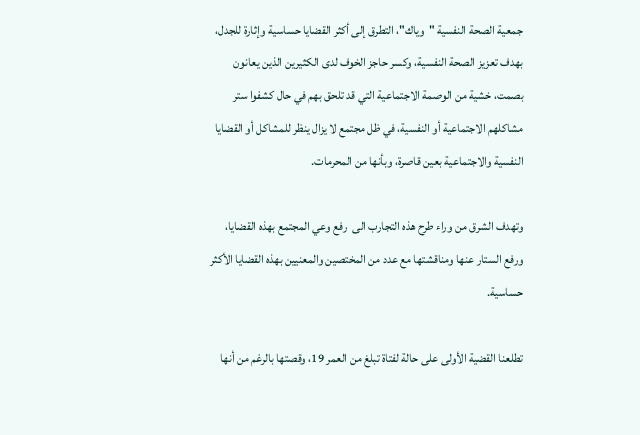جمعية الصحة النفسية "وياك"، التطرق إلى أكثر القضايا حساسية وإثارة للجدل، بهدف تعزيز الصحة النفسية، وكسر حاجز الخوف لدى الكثيرين الذين يعانون بصمت، خشية من الوصمة الاجتماعية التي قد تلحق بهم في حال كشفوا ستر مشاكلهم الاجتماعية أو النفسية، في ظل مجتمع لا يزال ينظر للمشاكل أو القضايا النفسية والاجتماعية بعين قاصرة، وبأنها من المحرمات.

وتهدف الشرق من وراء طرح هذه التجارب الى  رفع وعي المجتمع بهذه القضايا، ورفع الستار عنها ومناقشتها مع عدد من المختصين والمعنيين بهذه القضايا الأكثر حساسية.

تطلعنا القضية الأولى على حالة لفتاة تبلغ من العمر 19، وقصتها بالرغم من أنها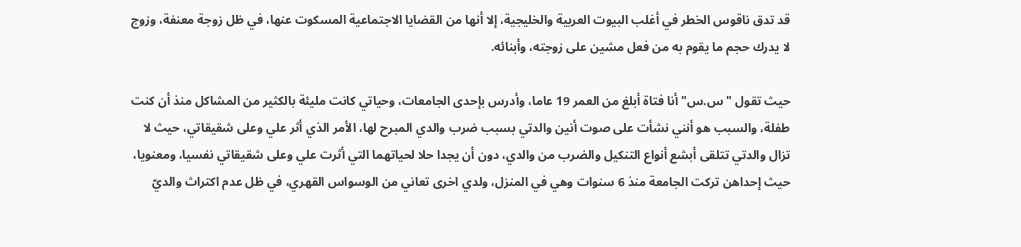قد تدق ناقوس الخطر في أغلب البيوت العربية والخليجية، إلا أنها من القضايا الاجتماعية المسكوت عنها، في ظل زوجة معنفة، وزوج لا يدرك حجم ما يقوم به من فعل مشين على زوجته، وأبنائه.

حيث تقول "س.س" أنا فتاة أبلغ من العمر 19 عاما، وأدرس بإحدى الجامعات، وحياتي كانت مليئة بالكثير من المشاكل منذ أن كنت طفلة، والسبب هو أنني نشأت على صوت أنين والدتي بسبب ضرب والدي المبرح لها، الأمر الذي أثر علي وعلى شقيقاتي، حيث لا تزال والدتي تتلقى أبشع أنواع التنكيل والضرب من والدي، دون أن يجدا حلا لحياتهما التي أثرت علي وعلى شقيقاتي نفسيا، ومعنويا، حيث إحداهن تركت الجامعة منذ 6 سنوات وهي في المنزل، ولدي اخرى تعاني من الوسواس القهري، في ظل عدم اكتراث والديّ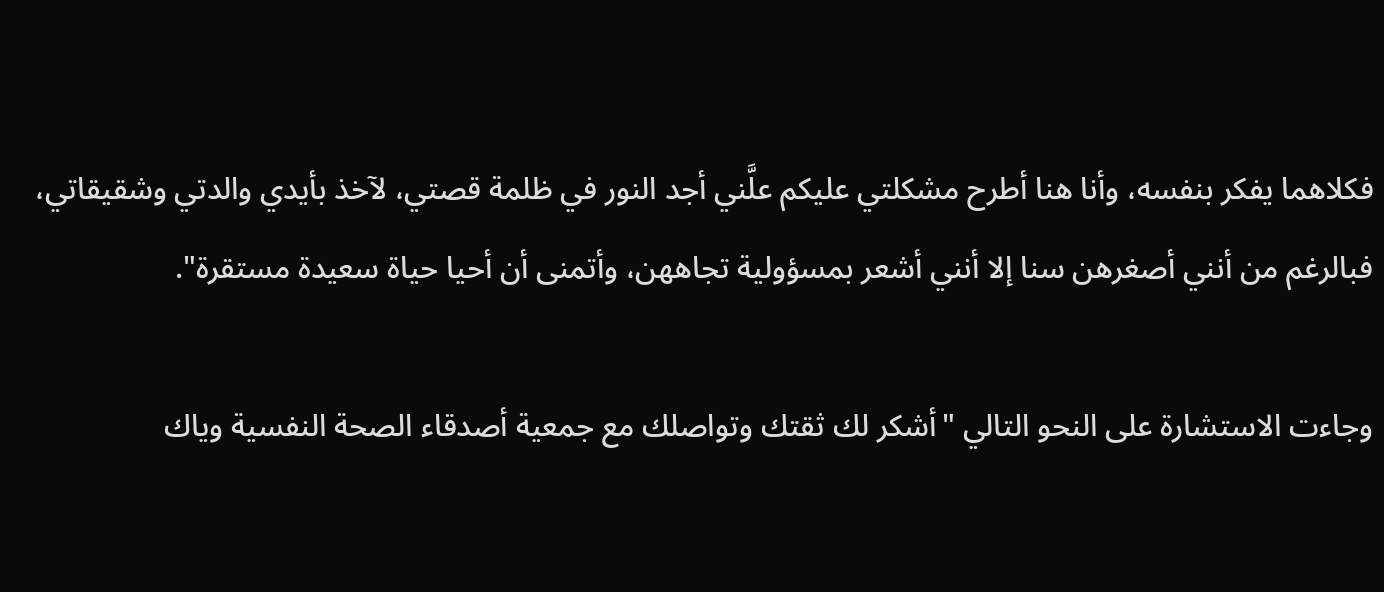فكلاهما يفكر بنفسه، وأنا هنا أطرح مشكلتي عليكم علَّني أجد النور في ظلمة قصتي، لآخذ بأيدي والدتي وشقيقاتي، فبالرغم من أنني أصغرهن سنا إلا أنني أشعر بمسؤولية تجاههن، وأتمنى أن أحيا حياة سعيدة مستقرة".

وجاءت الاستشارة على النحو التالي "أشكر لك ثقتك وتواصلك مع جمعية أصدقاء الصحة النفسية وياك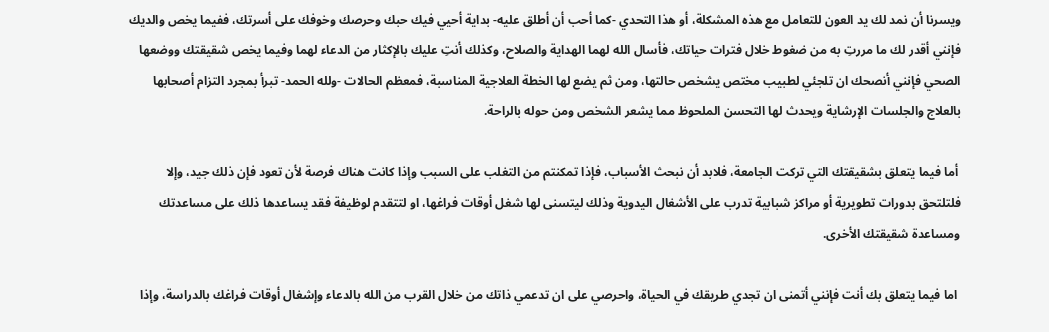ويسرنا أن نمد لك يد العون للتعامل مع هذه المشكلة، أو هذا التحدي -كما أحب أن أطلق عليه- بداية أحيي فيك حبك وحرصك وخوفك على أسرتك، ففيما يخص والديك فإنني أقدر لك ما مررتِ به من ضغوط خلال فترات حياتك، فأسال الله لهما الهداية والصلاح، وكذلك أنتِ عليك بالإكثار من الدعاء لهما وفيما يخص شقيقتك ووضعها الصحي فإنني أنصحك ان تلجئي لطبيب مختص يشخص حالتها، ومن ثم يضع لها الخطة العلاجية المناسبة، فمعظم الحالات -ولله الحمد- تبرأ بمجرد التزام أصحابها بالعلاج والجلسات الإرشاية ويحدث لها التحسن الملحوظ مما يشعر الشخص ومن حوله بالراحة.

 أما فيما يتعلق بشقيقتك التي تركت الجامعة، فلابد أن نبحث الأسباب، فإذا تمكنتم من التغلب على السبب وإذا كانت هناك فرصة لأن تعود فإن ذلك جيد، وإلا فلتلتحق بدورات تطويرية أو مراكز شبابية تدرب على الأشغال اليدوية وذلك ليتسنى لها شغل أوقات فراغها، او لتتقدم لوظيفة فقد يساعدها ذلك على مساعدتك ومساعدة شقيقتك الأخرى.

 اما فيما يتعلق بك أنت فإنني أتمنى ان تجدي طريقك في الحياة، واحرصي على ان تدعمي ذاتك من خلال القرب من الله بالدعاء وإشغال أوقات فراغك بالدراسة، وإذا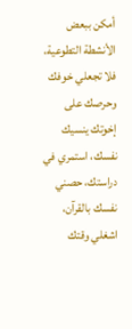أمكن ببعض الأنشطة التطوعية، فلا تجعلي خوفك وحرصك على إخوتك ينسيك نفسك، استمري في دراستك، حصني نفسك بالقرآن، اشغلي وقتك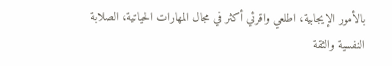بالأمور الإيجابية، اطلعي واقرئي أكثر في مجال المهارات الحياتية، الصلابة النفسية والثقة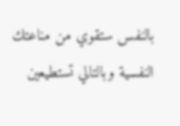بالنفس ستقوي من مناعتك النفسية وبالتالي تستطيعين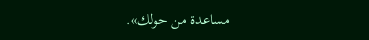مساعدة من حولك».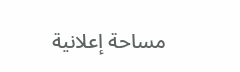مساحة إعلانية